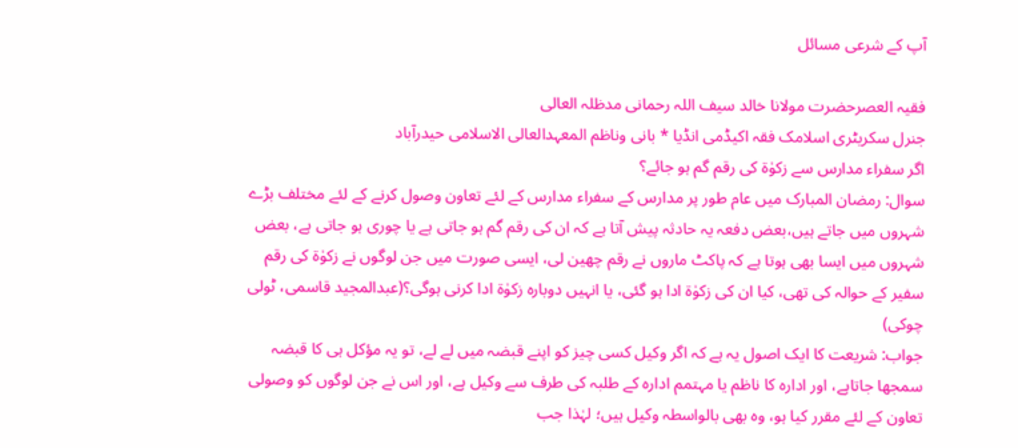آپ کے شرعی مسائل

فقیہ العصرحضرت مولانا خالد سیف اللہ رحمانی مدظلہ العالی
جنرل سکریٹری اسلامک فقہ اکیڈمی انڈیا * بانی وناظم المعہدالعالی الاسلامی حیدرآباد
اگر سفراء مدارس سے زکوٰۃ کی رقم گم ہو جائے؟
سوال: رمضان المبارک میں عام طور پر مدارس کے سفراء مدارس کے لئے تعاون وصول کرنے کے لئے مختلف بڑے شہروں میں جاتے ہیں،بعض دفعہ یہ حادثہ پیش آتا ہے کہ ان کی رقم گم ہو جاتی ہے یا چوری ہو جاتی ہے، بعض شہروں میں ایسا بھی ہوتا ہے کہ پاکٹ ماروں نے رقم چھین لی، ایسی صورت میں جن لوگوں نے زکوٰۃ کی رقم سفیر کے حوالہ کی تھی، کیا ان کی زکوٰۃ ادا ہو گئی، یا انہیں دوبارہ زکوٰۃ ادا کرنی ہوگی؟(عبدالمجید قاسمی، ٹولی چوکی)
جواب: شریعت کا ایک اصول یہ ہے کہ اگر وکیل کسی چیز کو اپنے قبضہ میں لے لے، تو یہ مؤکل ہی کا قبضہ سمجھا جاتاہے، اور ادارہ کا ناظم یا مہتمم ادارہ کے طلبہ کی طرف سے وکیل ہے، اور اس نے جن لوگوں کو وصولی تعاون کے لئے مقرر کیا ہو، وہ بھی بالواسطہ وکیل ہیں؛ لہٰذا جب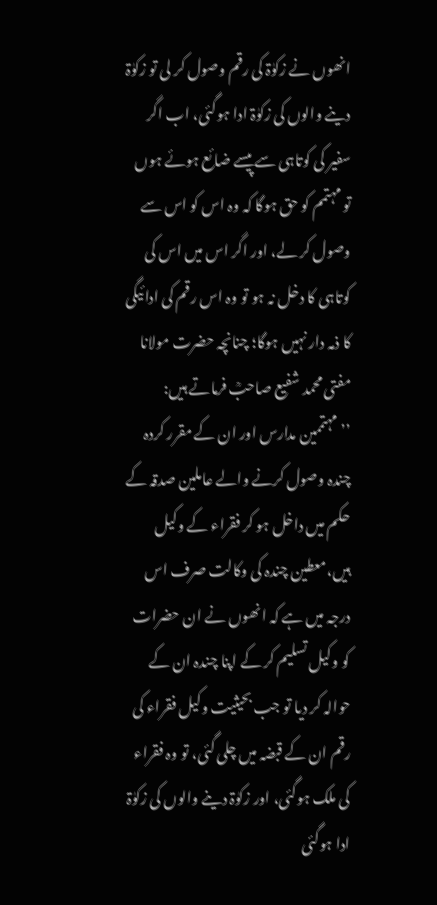انھوں نے زکوٰۃ کی رقم وصول کر لی تو زکوٰۃ دینے والوں کی زکوٰۃ ادا ہوگئی، اب اگر سفیر کی کوتاہی سے پیسے ضائع ہوئے ہوں تو مہتمم کو حق ہوگا کہ وہ اس کو اس سے وصول کر لے، اور اگر اس میں اس کی کوتاہی کا دخل نہ ہو تو وہ اس رقم کی ادائیگی کا ذمہ دار نہیں ہوگا؛ چنانچہ حضرت مولانا مفتی محمد شفیع صاحبؒ فرماتے ہیں:
’’مہتممین مدارس اور ان کے مقرر کردہ چندہ وصول کرنے والے عاملین صدقہ کے حکم میں داخل ہو کر فقراء کے وکیل ہیں،معطین چندہ کی وکالت صرف اس درجہ میں ہے کہ انھوں نے ان حضرات کو وکیل تسلیم کر کے اپنا چندہ ان کے حوالہ کر دیا تو جب بحیثیت وکیل فقراء کی رقم ان کے قبضہ میں چلی گئی، تو وہ فقراء کی ملک ہوگئی، اور زکوٰۃ دینے والوں کی زکوٰۃ ادا ہوگئی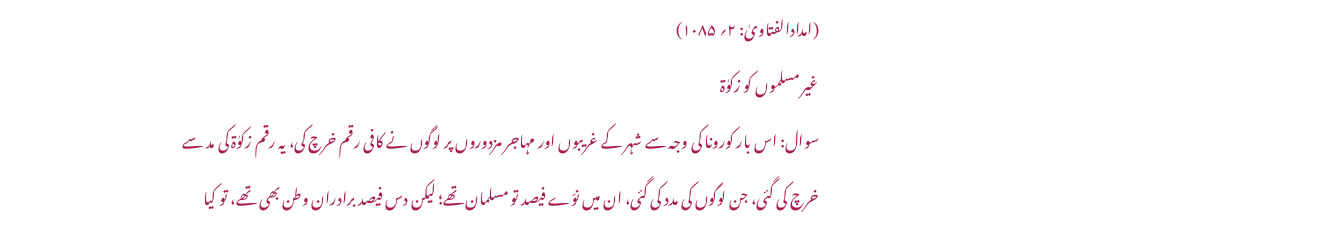(امدادالفتاویٰ: ۲؍ ۱۰۸۵)
غیر مسلموں کو زکوٰۃ
سوال: اس بار کورونا کی وجہ سے شہر کے غریبوں اور مہاجر مزدوروں پر لوگوں نے کافی رقم خرچ کی، یہ رقم زکوٰۃ کی مد سے خرچ کی گئی، جن لوگوں کی مدد کی گئی، ان میں نوّے فیصد تو مسلمان تھے؛ لیکن دس فیصد برادران وطن بھی تھے، تو کیا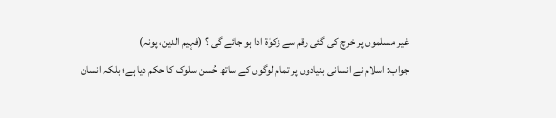غیر مسلموں پر خرچ کی گئی رقم سے زکوٰۃ ادا ہو جائے گی ؟ (فہیم الدین، پونہ)
جواب: اسلام نے انسانی بنیادوں پر تمام لوگوں کے ساتھ حُسن سلوک کا حکم دیا ہے؛ بلکہ انسان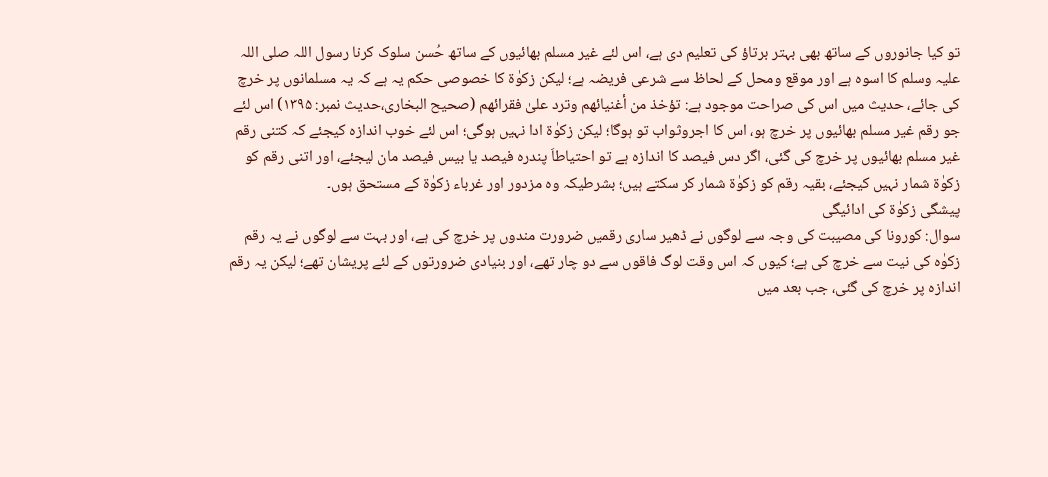تو کیا جانوروں کے ساتھ بھی بہتر برتاؤ کی تعلیم دی ہے، اس لئے غیر مسلم بھائیوں کے ساتھ حُسن سلوک کرنا رسول اللہ صلی اللہ علیہ وسلم کا اسوہ ہے اور موقع ومحل کے لحاظ سے شرعی فریضہ ہے؛ لیکن زکوٰۃ کا خصوصی حکم یہ ہے کہ یہ مسلمانوں پر خرچ کی جائے، حدیث میں اس کی صراحت موجود ہے: تؤخذ من أغنیائھم وترد علیٰ فقرائھم (صحیح البخاری،حدیث نمبر: ۱۳۹۵) اس لئے جو رقم غیر مسلم بھائیوں پر خرچ ہو، اس کا اجروثواب تو ہوگا؛ لیکن زکوٰۃ ادا نہیں ہوگی؛ اس لئے خوب اندازہ کیجئے کہ کتنی رقم غیر مسلم بھائیوں پر خرچ کی گئی، اگر دس فیصد کا اندازہ ہے تو احتیاطاَ پندرہ فیصد یا بیس فیصد مان لیجئے، اور اتنی رقم کو زکوٰۃ شمار نہیں کیجئے، بقیہ رقم کو زکوٰۃ شمار کر سکتے ہیں؛ بشرطیکہ وہ مزدور اور غرباء زکوٰۃ کے مستحق ہوں۔
پیشگی زکوٰۃ کی ادائیگی
سوال: کورونا کی مصیبت کی وجہ سے لوگوں نے ڈھیر ساری رقمیں ضرورت مندوں پر خرچ کی ہے، اور بہت سے لوگوں نے یہ رقم زکوٰہ کی نیت سے خرچ کی ہے؛ کیوں کہ اس وقت لوگ فاقوں سے دو چار تھے، اور بنیادی ضرورتوں کے لئے پریشان تھے؛ لیکن یہ رقم اندازہ پر خرچ کی گئی، جب بعد میں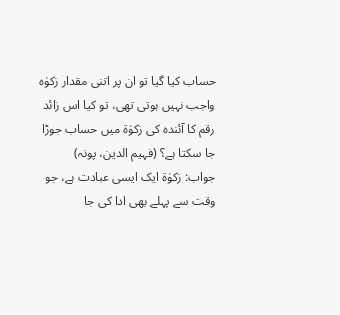حساب کیا گیا تو ان پر اتنی مقدار زکوٰہ واجب نہیں ہوتی تھی، تو کیا اس زائد رقم کا آئندہ کی زکوٰۃ میں حساب جوڑا جا سکتا ہے؟ (فہیم الدین، پونہ)
جواب: زکوٰۃ ایک ایسی عبادت ہے، جو وقت سے پہلے بھی ادا کی جا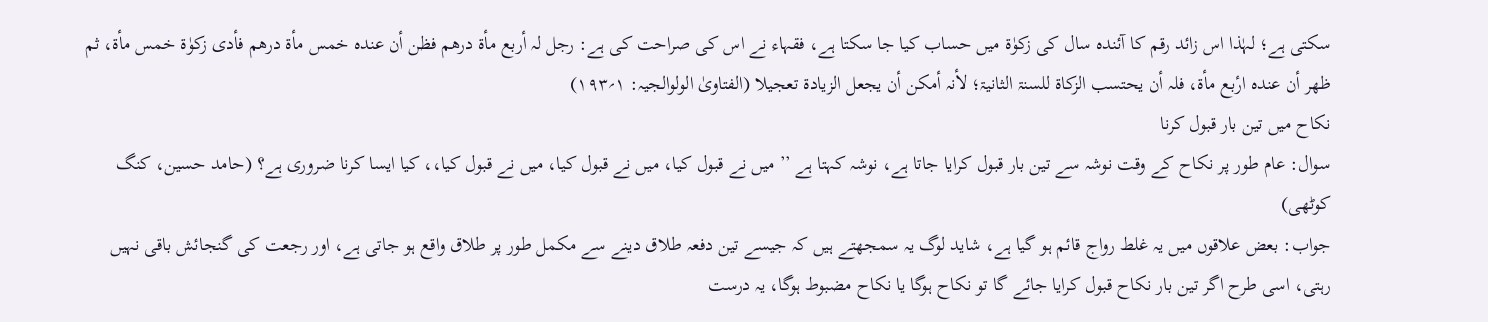سکتی ہے؛ لہٰذا اس زائد رقم کا آئندہ سال کی زکوٰۃ میں حساب کیا جا سکتا ہے، فقہاء نے اس کی صراحت کی ہے: رجل لہ أربع مأۃ درھم فظن أن عندہ خمس مأۃ درھم فأدی زکوٰۃ خمس مأۃ، ثم ظھر أن عندہ ارٔبع مأۃ، فلہ أن یحتسب الزکاۃ للسنۃ الثانیۃ؛ لأنہ أمکن أن یجعل الزیادۃ تعجیلا (الفتاویٰ الولوالجیہ: ۱؍۱۹۳)
نکاح میں تین بار قبول کرنا
سوال: عام طور پر نکاح کے وقت نوشہ سے تین بار قبول کرایا جاتا ہے، نوشہ کہتا ہے ’’ میں نے قبول کیا، میں نے قبول کیا، میں نے قبول کیا،، کیا ایسا کرنا ضروری ہے؟ (حامد حسین، کنگ کوٹھی)
جواب: بعض علاقوں میں یہ غلط رواج قائم ہو گیا ہے، شاید لوگ یہ سمجھتے ہیں کہ جیسے تین دفعہ طلاق دینے سے مکمل طور پر طلاق واقع ہو جاتی ہے، اور رجعت کی گنجائش باقی نہیں رہتی، اسی طرح اگر تین بار نکاح قبول کرایا جائے گا تو نکاح ہوگا یا نکاح مضبوط ہوگا، یہ درست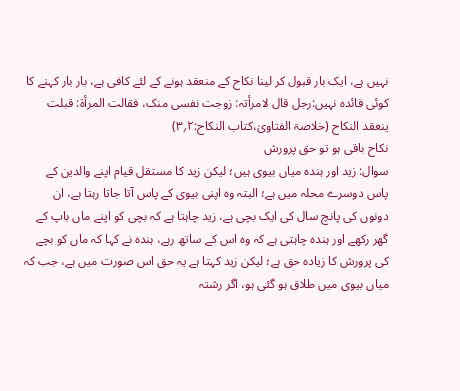نہیں ہے، ایک بار قبول کر لینا نکاح کے منعقد ہونے کے لئے کافی ہے، بار بار کہنے کا کوئی فائدہ نہیں:رجل قال لامرأتہ: زوجت نفسی منک، فقالت المرأۃ: قبلت ینعقد النکاح (خلاصۃ الفتاویٰ،کتاب النکاح:۲؍۳)
نکاح باقی ہو تو حق پرورش
سوال: زید اور ہندہ میاں بیوی ہیں؛ لیکن زید کا مستقل قیام اپنے والدین کے پاس دوسرے محلہ میں ہے؛ البتہ وہ اپنی بیوی کے پاس آتا جاتا رہتا ہے، ان دونوں کی پانچ سال کی ایک بچی ہے، زید چاہتا ہے کہ بچی کو اپنے ماں باپ کے گھر رکھے اور ہندہ چاہتی ہے کہ وہ اس کے ساتھ رہے، ہندہ نے کہا کہ ماں کو بچے کی پرورش کا زیادہ حق ہے؛ لیکن زید کہتا ہے یہ حق اس صورت میں ہے، جب کہ میاں بیوی میں طلاق ہو گئی ہو، اگر رشتہ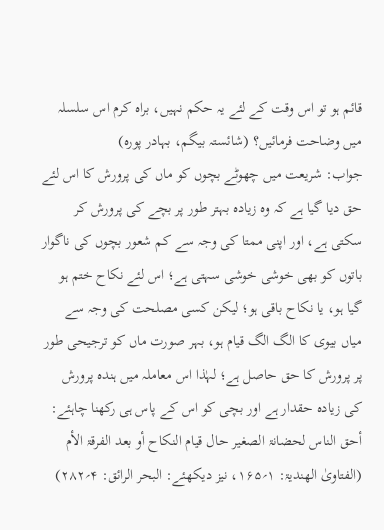قائم ہو تو اس وقت کے لئے یہ حکم نہیں، براہ کرم اس سلسلہ میں وضاحت فرمائیں؟ (شائستہ بیگم، بہادر پورہ)
جواب: شریعت میں چھوٹے بچوں کو ماں کی پرورش کا اس لئے حق دیا گیا ہے کہ وہ زیادہ بہتر طور پر بچے کی پرورش کر سکتی ہے، اور اپنی ممتا کی وجہ سے کم شعور بچوں کی ناگوار باتوں کو بھی خوشی خوشی سہتی ہے؛ اس لئے نکاح ختم ہو گیا ہو، یا نکاح باقی ہو؛ لیکن کسی مصلحت کی وجہ سے میاں بیوی کا الگ الگ قیام ہو، بہر صورت ماں کو ترجیحی طور پر پرورش کا حق حاصل ہے؛ لہٰذا اس معاملہ میں ہندہ پرورش کی زیادہ حقدار ہے اور بچی کو اس کے پاس ہی رکھنا چاہئے: أحق الناس لحضانۃ الصغیر حال قیام النکاح أو بعد الفرقۃ الأم (الفتاویٰ الھندیۃ: ۱؍۱۶۵، نیز دیکھئے: البحر الرائق: ۴؍۲۸۲)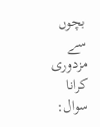بچوں سے مزدوری کرانا
سوال: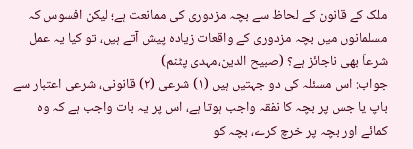ملک کے قانون کے لحاظ سے بچہ مزدوری کی ممانعت ہے؛ لیکن افسوس کہ مسلمانوں میں بچہ مزدوری کے واقعات زیادہ پیش آتے ہیں، تو کیا یہ عمل شرعاَ بھی ناجائز ہے؟ (صبیح الدین،مہدی پٹنم)
جواب: اس مسئلہ کی دو جہتیں ہیں (۱) شرعی (۲) قانونی، شرعی اعتبار سے باپ یا جس پر بچہ کا نفقہ واجب ہوتا ہے، اس پر یہ بات واجب ہے کہ وہ کمائے اور بچہ پر خرچ کرے، بچہ کو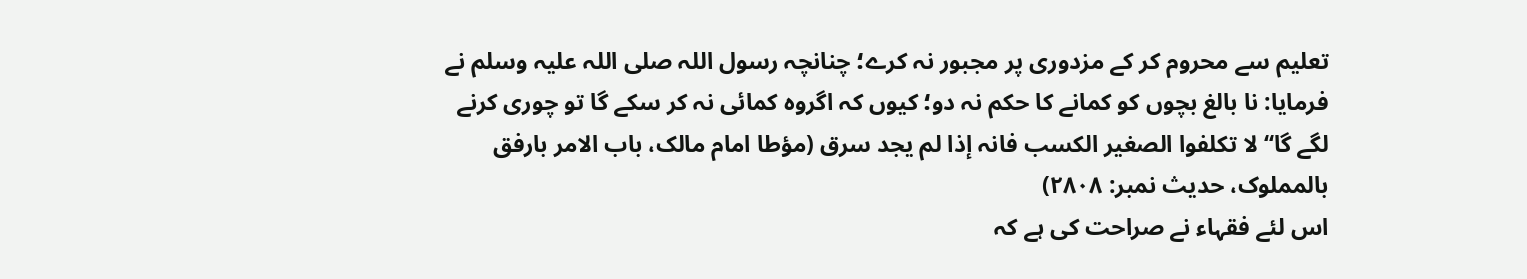تعلیم سے محروم کر کے مزدوری پر مجبور نہ کرے؛ چنانچہ رسول اللہ صلی اللہ علیہ وسلم نے فرمایا: نا بالغ بچوں کو کمانے کا حکم نہ دو؛ کیوں کہ اگروہ کمائی نہ کر سکے گا تو چوری کرنے لگے گا‘‘ لا تکلفوا الصغیر الکسب فانہ إذا لم یجد سرق (مؤطا امام مالک، باب الامر بارفق بالمملوک، حدیث نمبر: ۲۸۰۸)
اس لئے فقہاء نے صراحت کی ہے کہ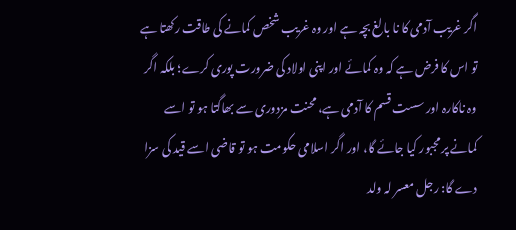اگر غریب آدمی کا نا بالغ بچہ ہے اور وہ غریب شخص کمانے کی طاقت رکھتا ہے تو اس کا فرض ہے کہ وہ کمائے اور اپنی اولاد کی ضرورت پوری کرے؛ بلکہ اگر وہ ناکارہ اور سست قسم کا آدمی ہے، محنت مزدوری سے بھاگتا ہو تو اسے کمانے پر مجبور کیا جائے گا، اور اگر اسلامی حکومت ہو تو قاضی اسے قید کی سزا دے گا: رجل معسر لہ ولد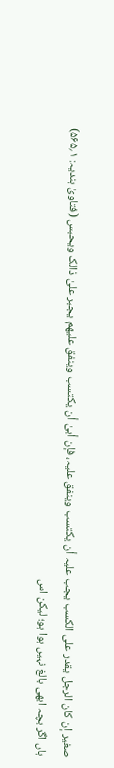صغیر إن کان الرجل یقدر علی الکسب یجب علیہ أن یکتسب وینفق علیہ، فإن أبیٰ أن یکتسب وینفق علیھم یجبر علیٰ ذالک ویحبس (فتاویٰ ہندیہ: ۱؍۵۶۵)
ہاں اگر بچہ ابھی بالغ نہیں ہوا ہو؛ لیکن اس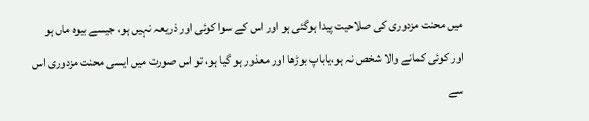میں محنت مزدوری کی صلاحیت پیدا ہوگئی ہو اور اس کے سوا کوئی اور ذریعہ نہیں ہو، جیسے بیوہ ماں ہو اور کوئی کمانے والا شخص نہ ہو،یاباپ بوڑھا اور معذور ہو گیا ہو، تو اس صورت میں ایسی محنت مزدوری اس سے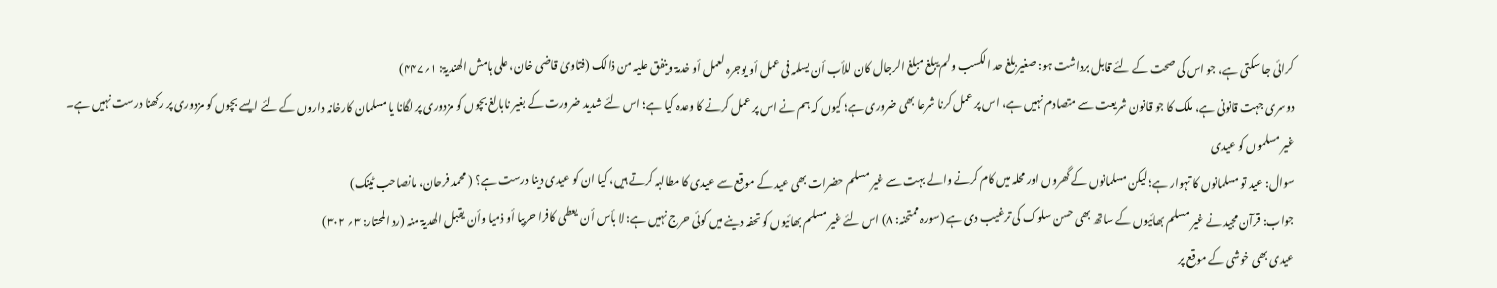کرائی جا سکتی ہے، جو اس کی صحت کے لئے قابل برداشت ہو: صغیر بلغ حد الکسب ولم یبلغ مبلغ الرجال کان للأب أن یسلمہ فی عمل أو یوجرہ لعمل أو خدمۃ وینفق علیہ من ذالک (فتاویٰ قاضی خان، علی ہامش الھندیۃ: ۱؍۴۴۷)
دوسری جہت قانونی ہے، ملک کا جو قانون شریعت سے متصادم نہیں ہے، اس پر عمل کرنا شرعا بھی ضروری ہے؛ کیوں کہ ہم نے اس پر عمل کرنے کا وعدہ کیا ہے؛ اس لئے شدید ضرورت کے بغیر نابالغ بچوں کو مزدوری پر لگانا یا مسلمان کارخانہ داروں کے لئے ایسے بچوں کو مزدوری پر رکھنا درست نہیں ہے۔
غیر مسلموں کو عیدی
سوال: عید تو مسلمانوں کا تہوار ہے؛ لیکن مسلمانوں کے گھروں اور محلہ میں کام کرنے والے بہت سے غیر مسلم حضرات بھی عید کے موقع سے عیدی کا مطالبہ کرتے ہیں، کیا ان کو عیدی دینا درست ہے؟ ( محمد فرحان، مانصاحب ٹینک)
جواب: قرآن مجید نے غیر مسلم بھائیوں کے ساتھ بھی حسن سلوک کی ترغیب دی ہے (سورہ ممتحنہ: ۸) اس لئے غیر مسلم بھائیوں کو تحفہ دینے میں کوئی حرج نہیں ہے: لا بأس أن یعطی کافرا حربیا أو ذمیا وأن یقبل الھدیۃ منہ (رد المحتار: ۳؍ ۳۰۲)
عیدی بھی خوشی کے موقع پر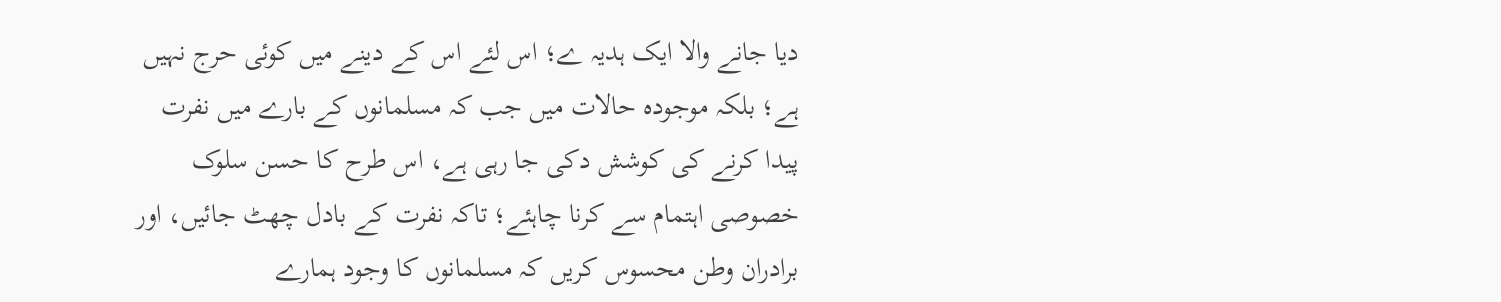دیا جانے والا ایک ہدیہ ے؛ اس لئے اس کے دینے میں کوئی حرج نہیں ہے؛ بلکہ موجودہ حالات میں جب کہ مسلمانوں کے بارے میں نفرت پیدا کرنے کی کوشش دکی جا رہی ہے، اس طرح کا حسن سلوک خصوصی اہتمام سے کرنا چاہئے؛ تاکہ نفرت کے بادل چھٹ جائیں، اور برادران وطن محسوس کریں کہ مسلمانوں کا وجود ہمارے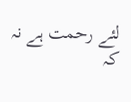لئے رحمت ہے نہ کہ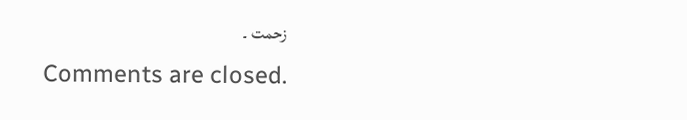زحمت ۔
Comments are closed.